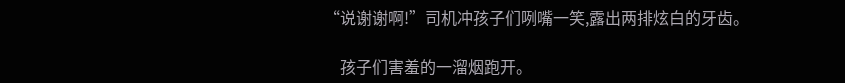“说谢谢啊!”司机冲孩子们咧嘴一笑,露出两排炫白的牙齿。

    孩子们害羞的一溜烟跑开。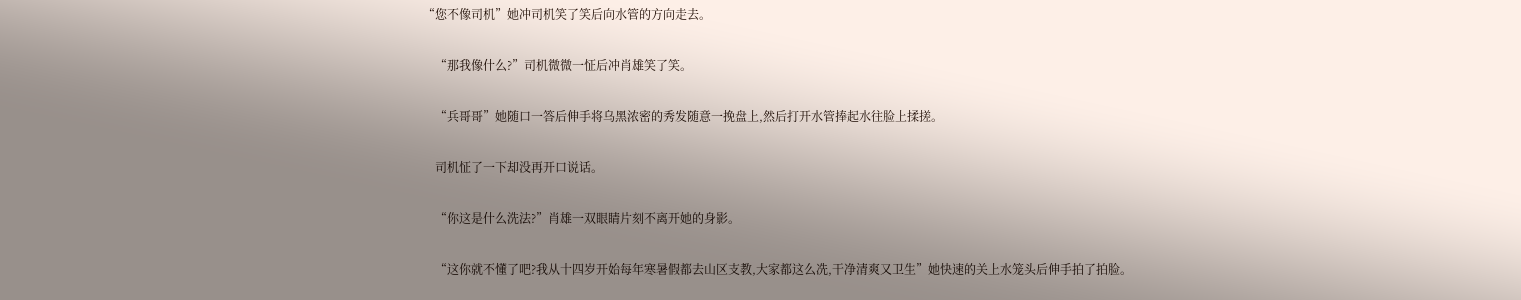“您不像司机”她冲司机笑了笑后向水管的方向走去。

    “那我像什么?”司机微微一怔后冲肖雄笑了笑。

    “兵哥哥”她随口一答后伸手将乌黑浓密的秀发随意一挽盘上,然后打开水管捧起水往脸上揉搓。

    司机怔了一下却没再开口说话。

    “你这是什么洗法?”肖雄一双眼睛片刻不离开她的身影。

    “这你就不懂了吧?我从十四岁开始每年寒暑假都去山区支教,大家都这么冼,干净清爽又卫生”她快速的关上水笼头后伸手拍了拍脸。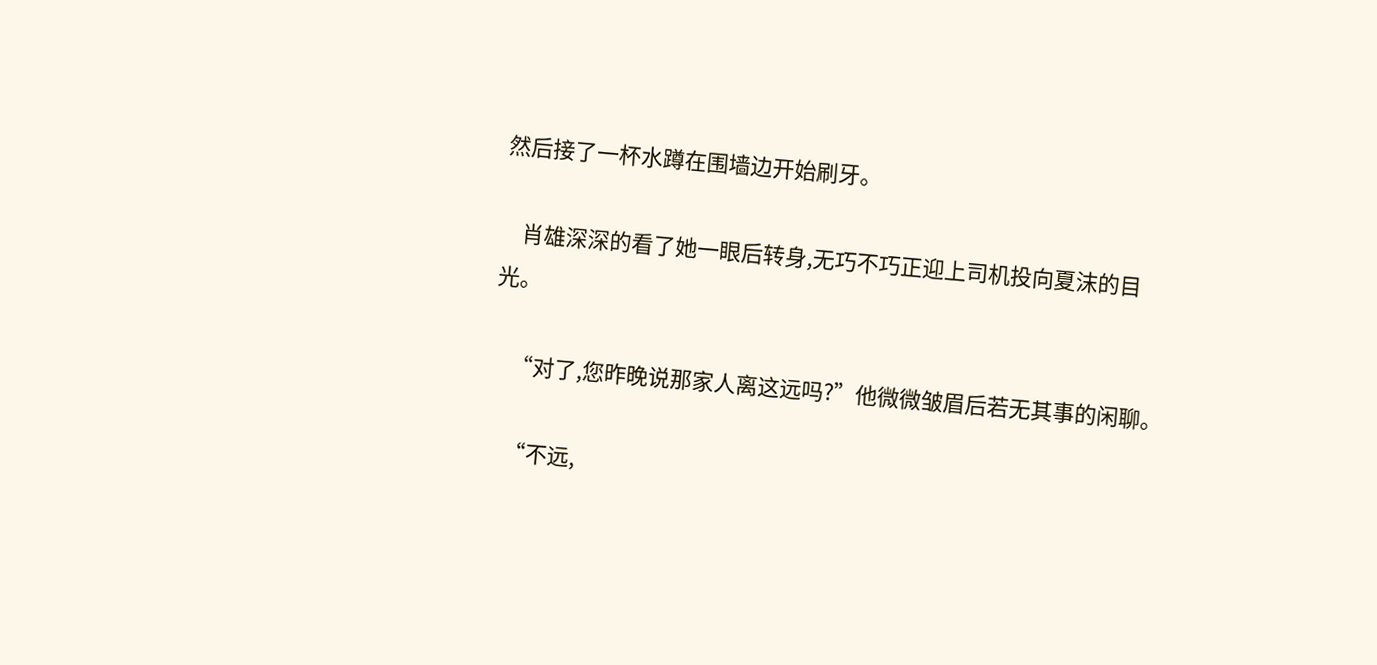然后接了一杯水蹲在围墙边开始刷牙。

    肖雄深深的看了她一眼后转身,无巧不巧正迎上司机投向夏沫的目光。

    “对了,您昨晚说那家人离这远吗?”他微微皱眉后若无其事的闲聊。

    “不远,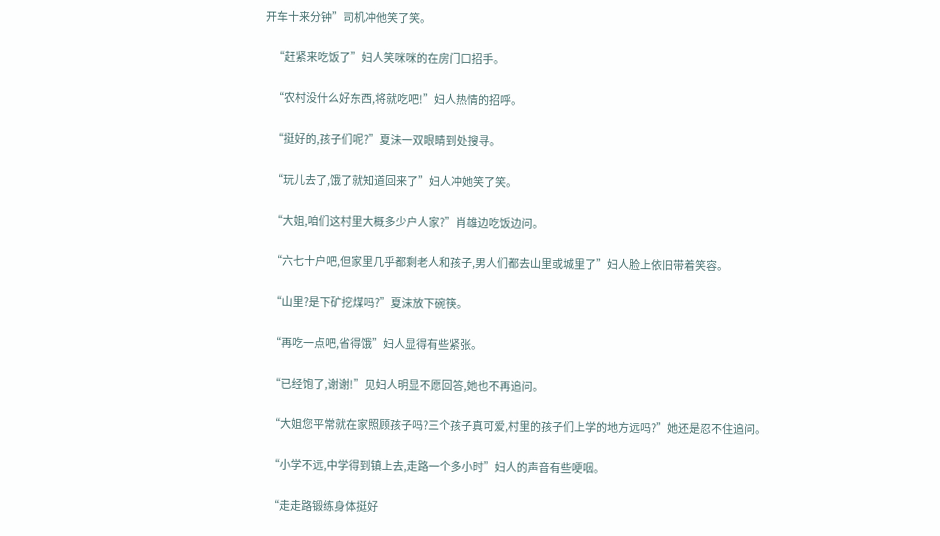开车十来分钟”司机冲他笑了笑。

    “赶紧来吃饭了”妇人笑咪咪的在房门口招手。

    “农村没什么好东西,将就吃吧!”妇人热情的招呼。

    “挺好的,孩子们呢?”夏沬一双眼睛到处搜寻。

    “玩儿去了,饿了就知道回来了”妇人冲她笑了笑。

    “大姐,咱们这村里大概多少户人家?”肖雄边吃饭边问。

    “六七十户吧,但家里几乎都剩老人和孩子,男人们都去山里或城里了”妇人脸上依旧带着笑容。

    “山里?是下矿挖煤吗?”夏沫放下碗筷。

    “再吃一点吧,省得饿”妇人显得有些紧张。

    “已经饱了,谢谢!”见妇人明显不愿回答,她也不再追问。

    “大姐您平常就在家照顾孩子吗?三个孩子真可爱,村里的孩子们上学的地方远吗?”她还是忍不住追问。

    “小学不远,中学得到镇上去,走路一个多小时”妇人的声音有些哽咽。

    “走走路锻练身体挺好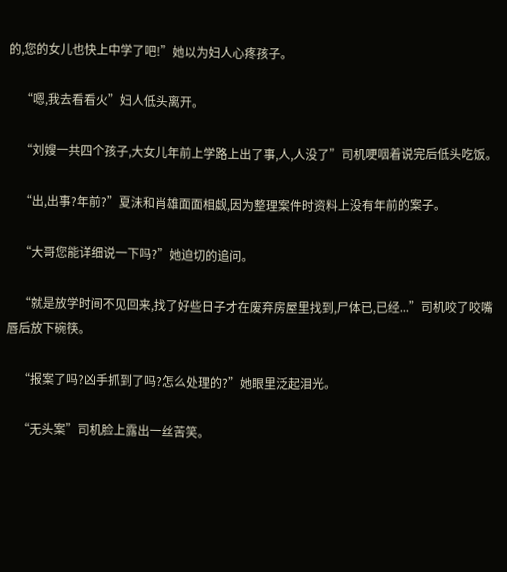的,您的女儿也快上中学了吧!”她以为妇人心疼孩子。

    “嗯,我去看看火”妇人低头离开。

    “刘嫂一共四个孩子,大女儿年前上学路上出了事,人,人没了”司机哽咽着说完后低头吃饭。

    “出,出事?年前?”夏沬和肖雄面面相觑,因为整理案件时资料上没有年前的案子。

    “大哥您能详细说一下吗?”她迫切的追问。

    “就是放学时间不见回来,找了好些日子才在废弃房屋里找到,尸体已,已经...”司机咬了咬嘴唇后放下碗筷。

    “报案了吗?凶手抓到了吗?怎么处理的?”她眼里泛起泪光。

    “无头案”司机脸上露出一丝苦笑。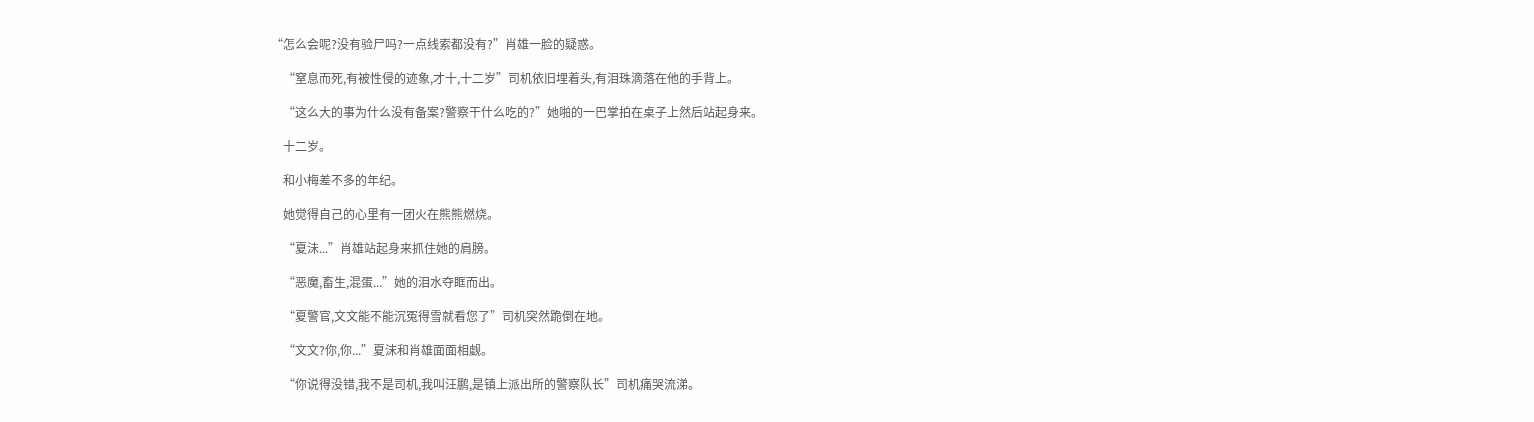“怎么会呢?没有验尸吗?一点线索都没有?”肖雄一脸的疑惑。

    “窒息而死,有被性侵的迹象,才十,十二岁”司机依旧埋着头,有泪珠滴落在他的手背上。

    “这么大的事为什么没有备案?警察干什么吃的?”她啪的一巴掌拍在桌子上然后站起身来。

    十二岁。

    和小梅差不多的年纪。

    她觉得自己的心里有一团火在熊熊燃烧。

    “夏沬...”肖雄站起身来抓住她的肩膀。

    “恶魔,畜生,混蛋...”她的泪水夺眶而出。

    “夏警官,文文能不能沉冤得雪就看您了”司机突然跪倒在地。

    “文文?你,你...”夏沫和肖雄面面相觑。

    “你说得没错,我不是司机,我叫汪鹏,是镇上派出所的警察队长”司机痛哭流涕。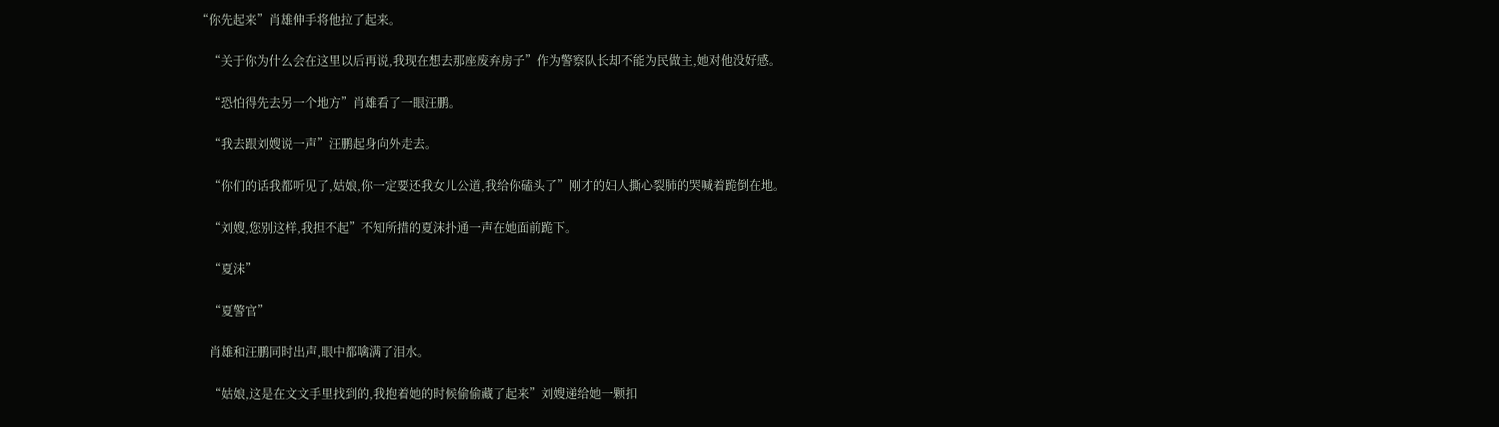“你先起来”肖雄伸手将他拉了起来。

    “关于你为什么会在这里以后再说,我现在想去那座废弃房子”作为警察队长却不能为民做主,她对他没好感。

    “恐怕得先去另一个地方”肖雄看了一眼汪鹏。

    “我去跟刘嫂说一声”汪鹏起身向外走去。

    “你们的话我都听见了,姑娘,你一定要还我女儿公道,我给你磕头了”刚才的妇人撕心裂肺的哭喊着跪倒在地。

    “刘嫂,您别这样,我担不起”不知所措的夏沫扑通一声在她面前跪下。

    “夏沬”

    “夏警官”

    肖雄和汪鹏同时出声,眼中都噙满了泪水。

    “姑娘,这是在文文手里找到的,我抱着她的时候偷偷藏了起来”刘嫂递给她一颗扣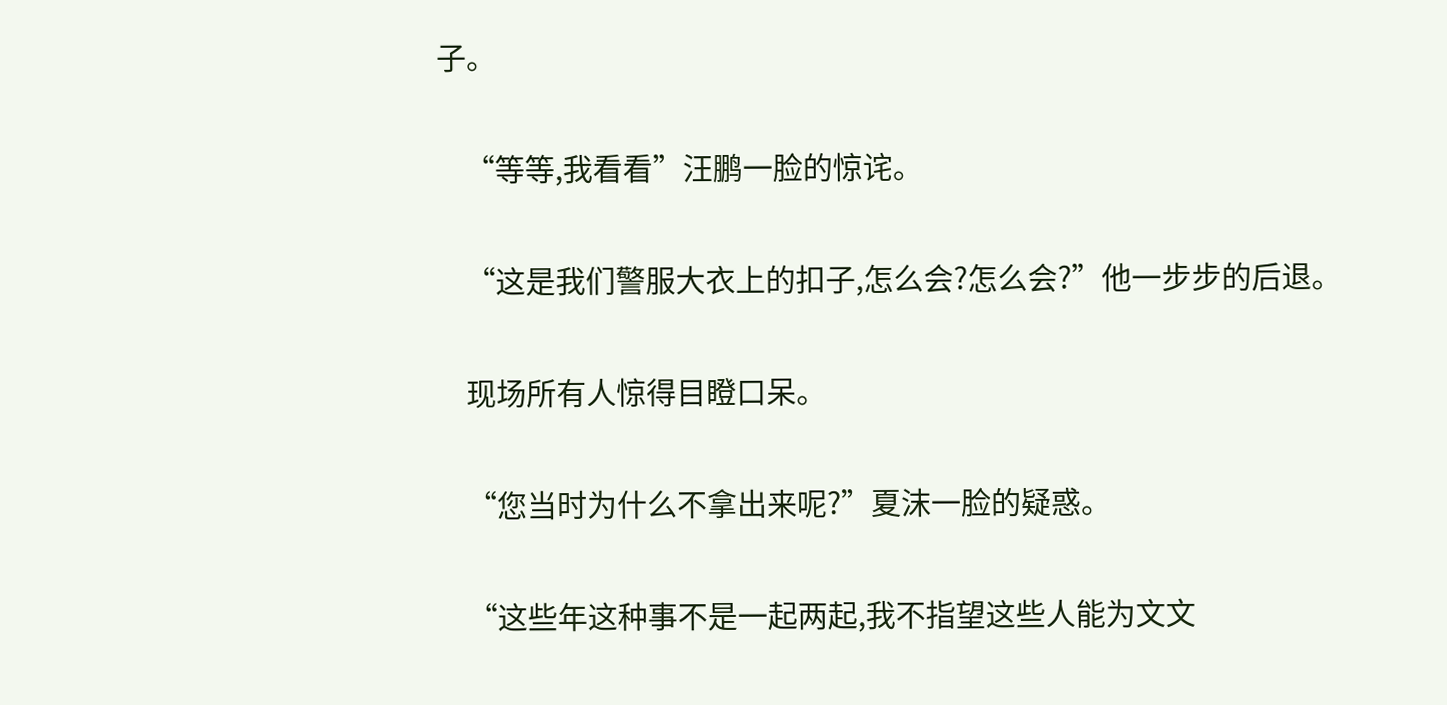子。

    “等等,我看看”汪鹏一脸的惊诧。

    “这是我们警服大衣上的扣子,怎么会?怎么会?”他一步步的后退。

    现场所有人惊得目瞪口呆。

    “您当时为什么不拿出来呢?”夏沫一脸的疑惑。

    “这些年这种事不是一起两起,我不指望这些人能为文文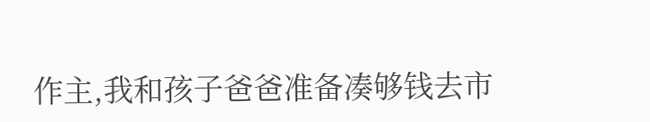作主,我和孩子爸爸准备凑够钱去市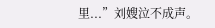里...”刘嫂泣不成声。